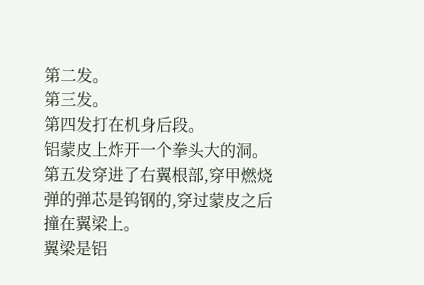第二发。
第三发。
第四发打在机身后段。
铝蒙皮上炸开一个拳头大的洞。
第五发穿进了右翼根部,穿甲燃烧弹的弹芯是钨钢的,穿过蒙皮之后撞在翼梁上。
翼梁是铝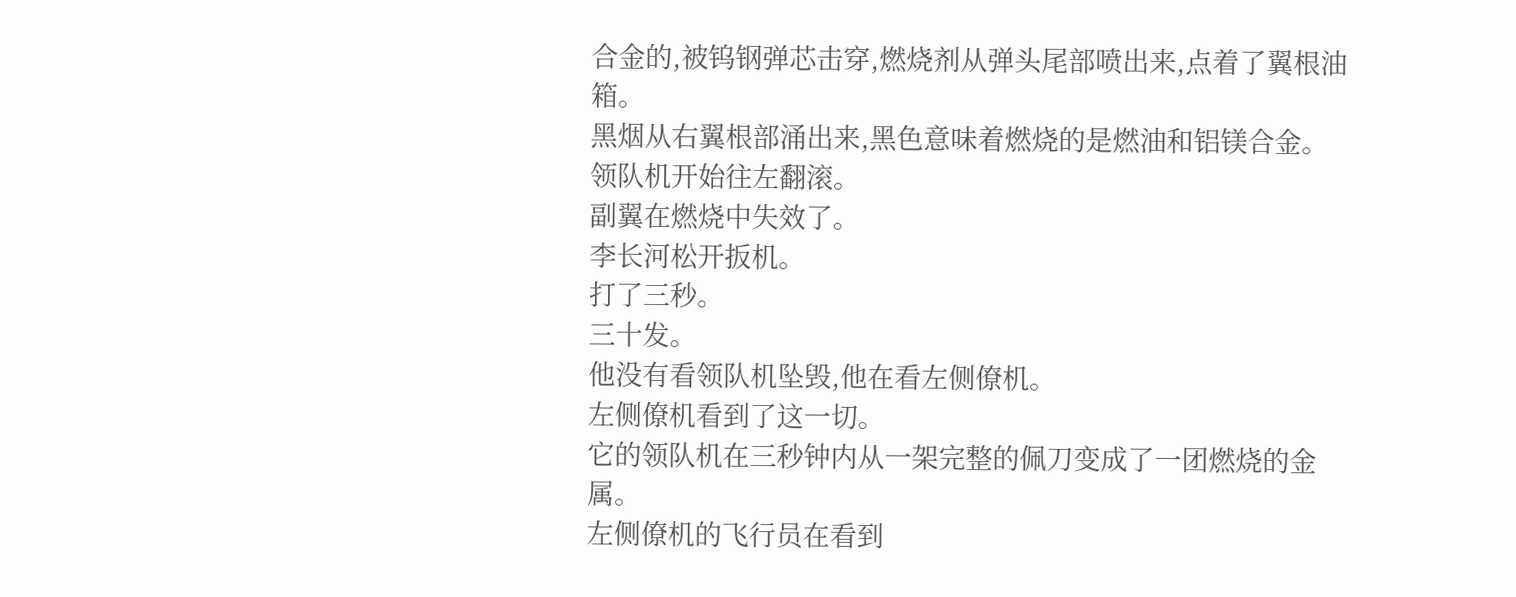合金的,被钨钢弹芯击穿,燃烧剂从弹头尾部喷出来,点着了翼根油箱。
黑烟从右翼根部涌出来,黑色意味着燃烧的是燃油和铝镁合金。
领队机开始往左翻滚。
副翼在燃烧中失效了。
李长河松开扳机。
打了三秒。
三十发。
他没有看领队机坠毁,他在看左侧僚机。
左侧僚机看到了这一切。
它的领队机在三秒钟内从一架完整的佩刀变成了一团燃烧的金属。
左侧僚机的飞行员在看到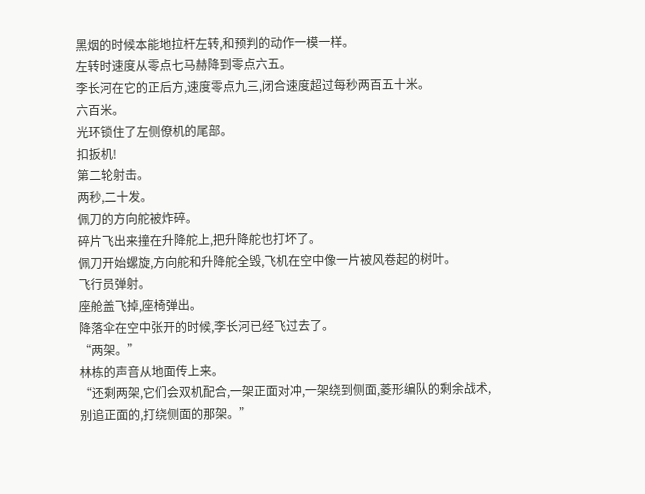黑烟的时候本能地拉杆左转,和预判的动作一模一样。
左转时速度从零点七马赫降到零点六五。
李长河在它的正后方,速度零点九三,闭合速度超过每秒两百五十米。
六百米。
光环锁住了左侧僚机的尾部。
扣扳机!
第二轮射击。
两秒,二十发。
佩刀的方向舵被炸碎。
碎片飞出来撞在升降舵上,把升降舵也打坏了。
佩刀开始螺旋,方向舵和升降舵全毁,飞机在空中像一片被风卷起的树叶。
飞行员弹射。
座舱盖飞掉,座椅弹出。
降落伞在空中张开的时候,李长河已经飞过去了。
“两架。”
林栋的声音从地面传上来。
“还剩两架,它们会双机配合,一架正面对冲,一架绕到侧面,菱形编队的剩余战术,别追正面的,打绕侧面的那架。”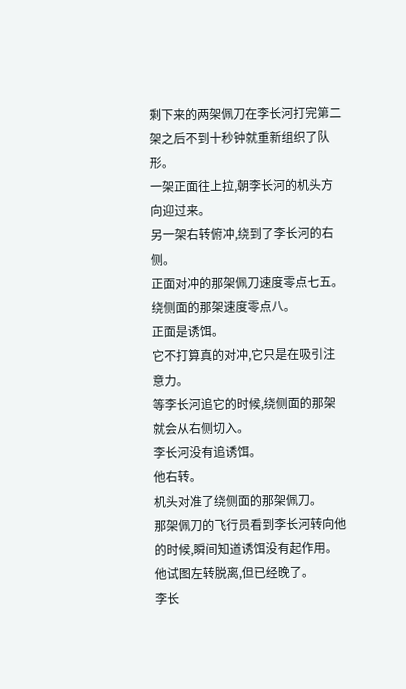剩下来的两架佩刀在李长河打完第二架之后不到十秒钟就重新组织了队形。
一架正面往上拉,朝李长河的机头方向迎过来。
另一架右转俯冲,绕到了李长河的右侧。
正面对冲的那架佩刀速度零点七五。
绕侧面的那架速度零点八。
正面是诱饵。
它不打算真的对冲,它只是在吸引注意力。
等李长河追它的时候,绕侧面的那架就会从右侧切入。
李长河没有追诱饵。
他右转。
机头对准了绕侧面的那架佩刀。
那架佩刀的飞行员看到李长河转向他的时候,瞬间知道诱饵没有起作用。
他试图左转脱离,但已经晚了。
李长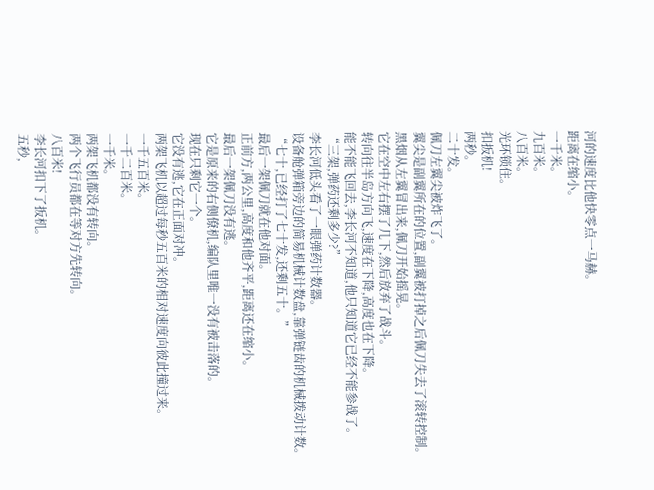河的速度比他快零点一马赫。
距离在缩小。
一千米。
九百米。
八百米。
光环锁住。
扣扳机!
两秒。
二十发。
佩刀左翼尖被炸飞了。
翼尖是副翼所在的位置,副翼被打掉之后佩刀失去了滚转控制。
黑烟从左翼冒出来,佩刀开始摇晃。
它在空中左右摆了几下,然后放弃了战斗。
转向往半岛方向飞,速度在下降,高度也在下降。
能不能飞回去,李长河不知道,他只知道它已经不能参战了。
“三架,弹药还剩多少?”
李长河低头看了一眼弹药计数器。
设备舱弹箱旁边的简易机械计数盘,靠弹链齿的机械拨动计数。
“七十,已经打了七十发,还剩五十。”
最后一架佩刀就在他对面。
正前方,两公里,高度和他齐平,距离还在缩小。
最后一架佩刀没有逃。
它是原来的右侧僚机,编队里唯一没有被击落的。
现在只剩它一个。
它没有逃,它在正面对冲。
两架飞机以超过每秒五百米的相对速度向彼此撞过来。
一千五百米。
一千二百米。
一千米。
两架飞机都没有转向。
两个飞行员都在等对方先转向。
八百米!
李长河扣下了扳机。
五秒,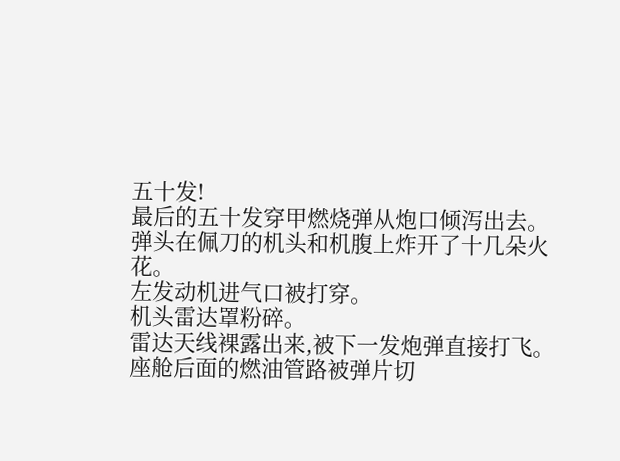五十发!
最后的五十发穿甲燃烧弹从炮口倾泻出去。
弹头在佩刀的机头和机腹上炸开了十几朵火花。
左发动机进气口被打穿。
机头雷达罩粉碎。
雷达天线裸露出来,被下一发炮弹直接打飞。
座舱后面的燃油管路被弹片切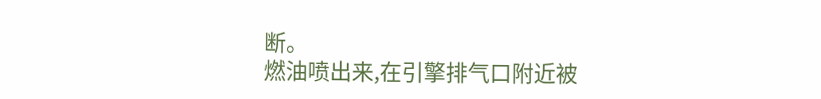断。
燃油喷出来,在引擎排气口附近被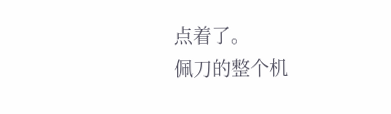点着了。
佩刀的整个机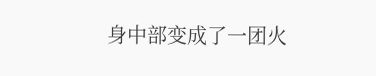身中部变成了一团火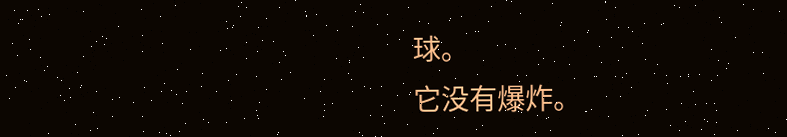球。
它没有爆炸。